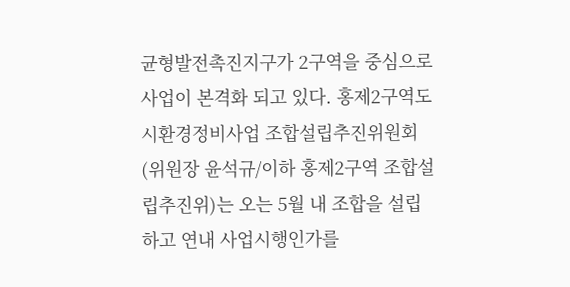균형발전촉진지구가 2구역을 중심으로 사업이 본격화 되고 있다. 홍제2구역도시환경정비사업 조합설립추진위원회(위원장 윤석규/이하 홍제2구역 조합설립추진위)는 오는 5월 내 조합을 설립하고 연내 사업시행인가를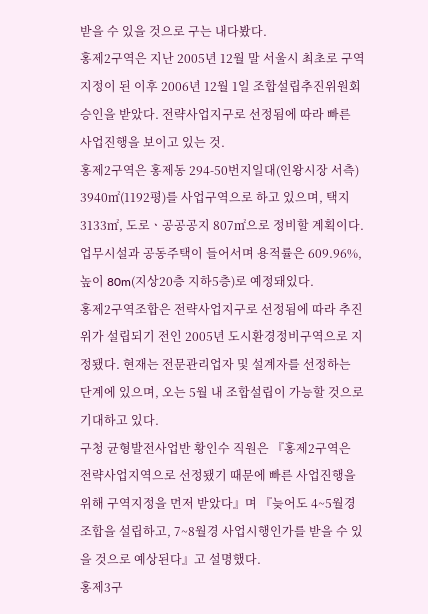받을 수 있을 것으로 구는 내다봤다.
홍제2구역은 지난 2005년 12월 말 서울시 최초로 구역지정이 된 이후 2006년 12월 1일 조합설립추진위원회 승인을 받았다. 전략사업지구로 선정됨에 따라 빠른 사업진행을 보이고 있는 것.
홍제2구역은 홍제동 294-50번지일대(인왕시장 서측) 3940㎡(1192평)를 사업구역으로 하고 있으며, 택지 3133㎡, 도로ㆍ공공공지 807㎡으로 정비할 계획이다. 업무시설과 공동주택이 들어서며 용적률은 609.96%, 높이 80m(지상20층 지하5층)로 예정돼있다.
홍제2구역조합은 전략사업지구로 선정됨에 따라 추진위가 설립되기 전인 2005년 도시환경정비구역으로 지정됐다. 현재는 전문관리업자 및 설계자를 선정하는 단계에 있으며, 오는 5월 내 조합설립이 가능할 것으로 기대하고 있다.
구청 균형발전사업반 황인수 직원은 『홍제2구역은 전략사업지역으로 선정됐기 때문에 빠른 사업진행을 위해 구역지정을 먼저 받았다』며 『늦어도 4~5월경 조합을 설립하고, 7~8월경 사업시행인가를 받을 수 있을 것으로 예상된다』고 설명했다.
홍제3구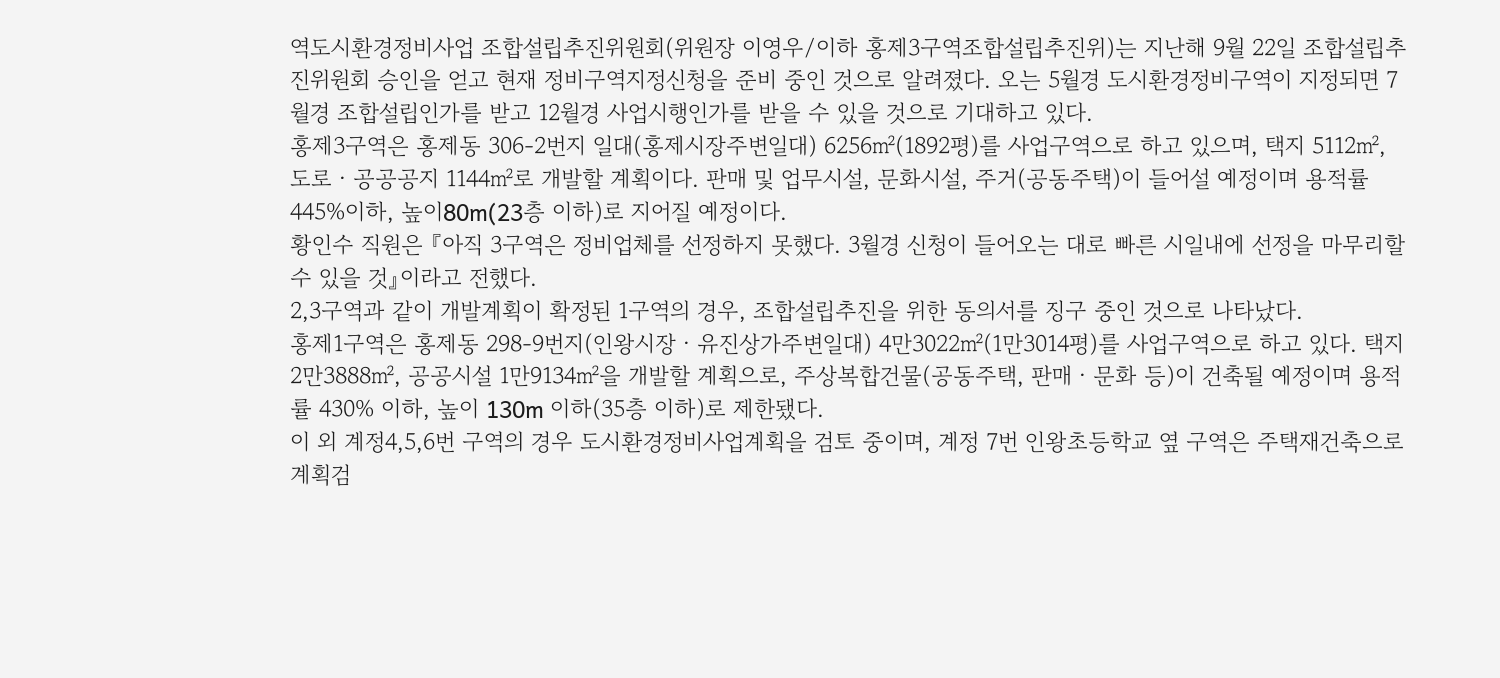역도시환경정비사업 조합설립추진위원회(위원장 이영우/이하 홍제3구역조합설립추진위)는 지난해 9월 22일 조합설립추진위원회 승인을 얻고 현재 정비구역지정신청을 준비 중인 것으로 알려졌다. 오는 5월경 도시환경정비구역이 지정되면 7월경 조합설립인가를 받고 12월경 사업시행인가를 받을 수 있을 것으로 기대하고 있다.
홍제3구역은 홍제동 306-2번지 일대(홍제시장주변일대) 6256㎡(1892평)를 사업구역으로 하고 있으며, 택지 5112㎡, 도로ㆍ공공공지 1144㎡로 개발할 계획이다. 판매 및 업무시설, 문화시설, 주거(공동주택)이 들어설 예정이며 용적률 445%이하, 높이80m(23층 이하)로 지어질 예정이다.
황인수 직원은 『아직 3구역은 정비업체를 선정하지 못했다. 3월경 신청이 들어오는 대로 빠른 시일내에 선정을 마무리할 수 있을 것』이라고 전했다.
2,3구역과 같이 개발계획이 확정된 1구역의 경우, 조합설립추진을 위한 동의서를 징구 중인 것으로 나타났다.
홍제1구역은 홍제동 298-9번지(인왕시장ㆍ유진상가주변일대) 4만3022㎡(1만3014평)를 사업구역으로 하고 있다. 택지 2만3888㎡, 공공시설 1만9134㎡을 개발할 계획으로, 주상복합건물(공동주택, 판매ㆍ문화 등)이 건축될 예정이며 용적률 430% 이하, 높이 130m 이하(35층 이하)로 제한됐다.
이 외 계정4,5,6번 구역의 경우 도시환경정비사업계획을 검토 중이며, 계정 7번 인왕초등학교 옆 구역은 주택재건축으로 계획검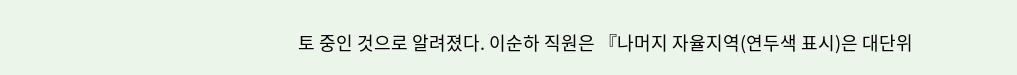토 중인 것으로 알려졌다. 이순하 직원은 『나머지 자율지역(연두색 표시)은 대단위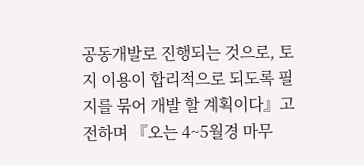공동개발로 진행되는 것으로, 토지 이용이 합리적으로 되도록 필지를 묶어 개발 할 계획이다』고 전하며 『오는 4~5월경 마무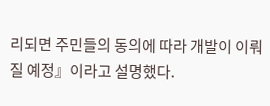리되면 주민들의 동의에 따라 개발이 이뤄질 예정』이라고 설명했다.